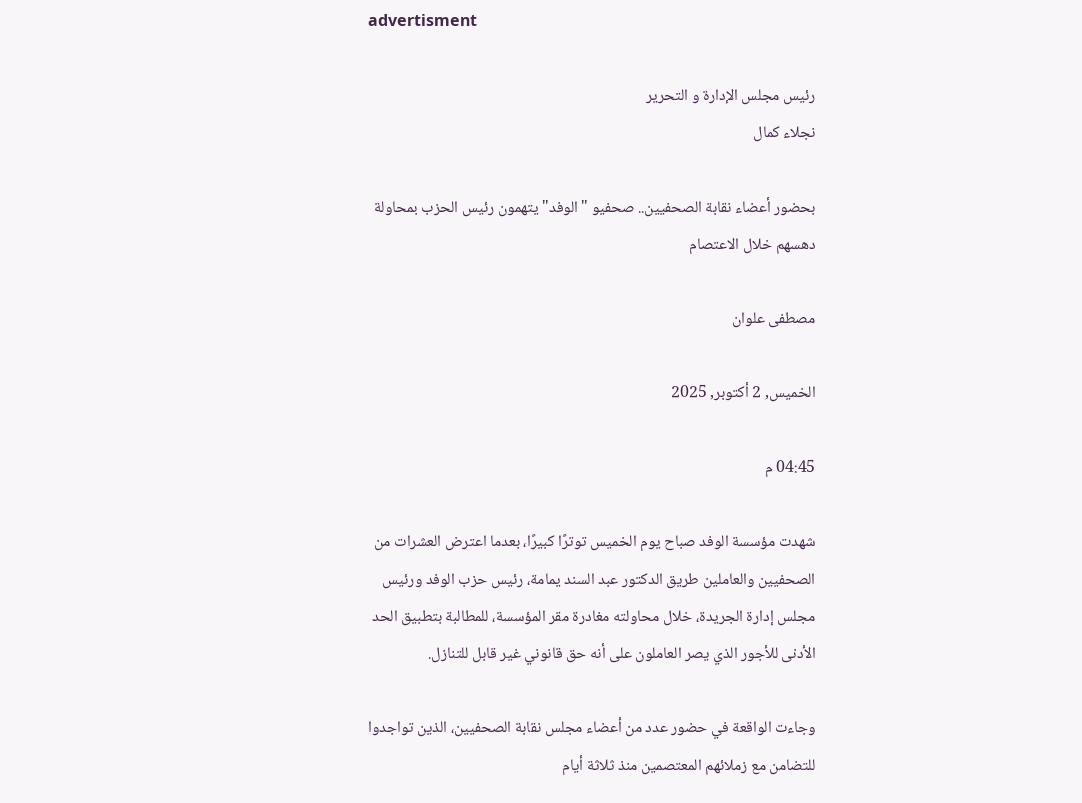advertisment

رئيس مجلس الإدارة و التحرير
نجلاء كمال

بحضور أعضاء نقابة الصحفيين.. صحفيو "الوفد" يتهمون رئيس الحزب بمحاولة دهسهم خلال الاعتصام

مصطفى علوان

الخميس, 2 أكتوبر, 2025

04:45 م

شهدت مؤسسة الوفد صباح يوم الخميس توترًا كبيرًا، بعدما اعترض العشرات من الصحفيين والعاملين طريق الدكتور عبد السند يمامة، رئيس حزب الوفد ورئيس مجلس إدارة الجريدة، خلال محاولته مغادرة مقر المؤسسة، للمطالبة بتطبيق الحد الأدنى للأجور الذي يصر العاملون على أنه حق قانوني غير قابل للتنازل.

وجاءت الواقعة في حضور عدد من أعضاء مجلس نقابة الصحفيين، الذين تواجدوا للتضامن مع زملائهم المعتصمين منذ ثلاثة أيام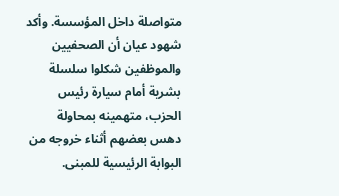متواصلة داخل المؤسسة. وأكد شهود عيان أن الصحفيين والموظفين شكلوا سلسلة بشرية أمام سيارة رئيس الحزب، متهمينه بمحاولة دهس بعضهم أثناء خروجه من البوابة الرئيسية للمبنى.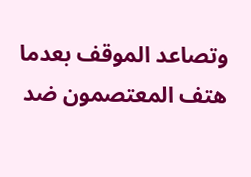وتصاعد الموقف بعدما هتف المعتصمون ضد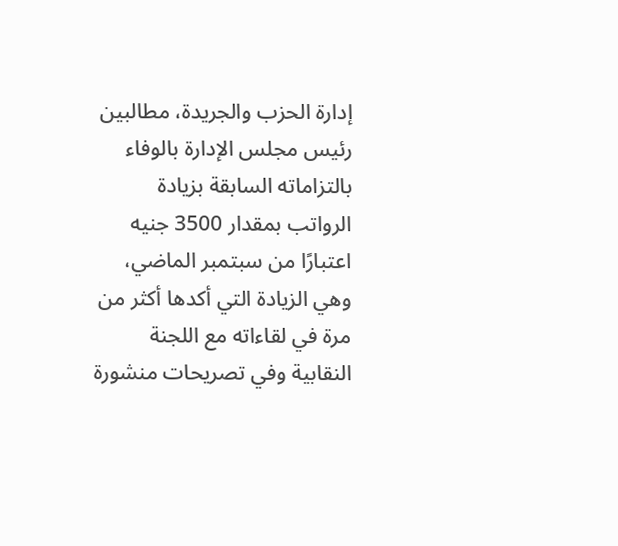إدارة الحزب والجريدة، مطالبين رئيس مجلس الإدارة بالوفاء بالتزاماته السابقة بزيادة الرواتب بمقدار 3500 جنيه اعتبارًا من سبتمبر الماضي، وهي الزيادة التي أكدها أكثر من مرة في لقاءاته مع اللجنة النقابية وفي تصريحات منشورة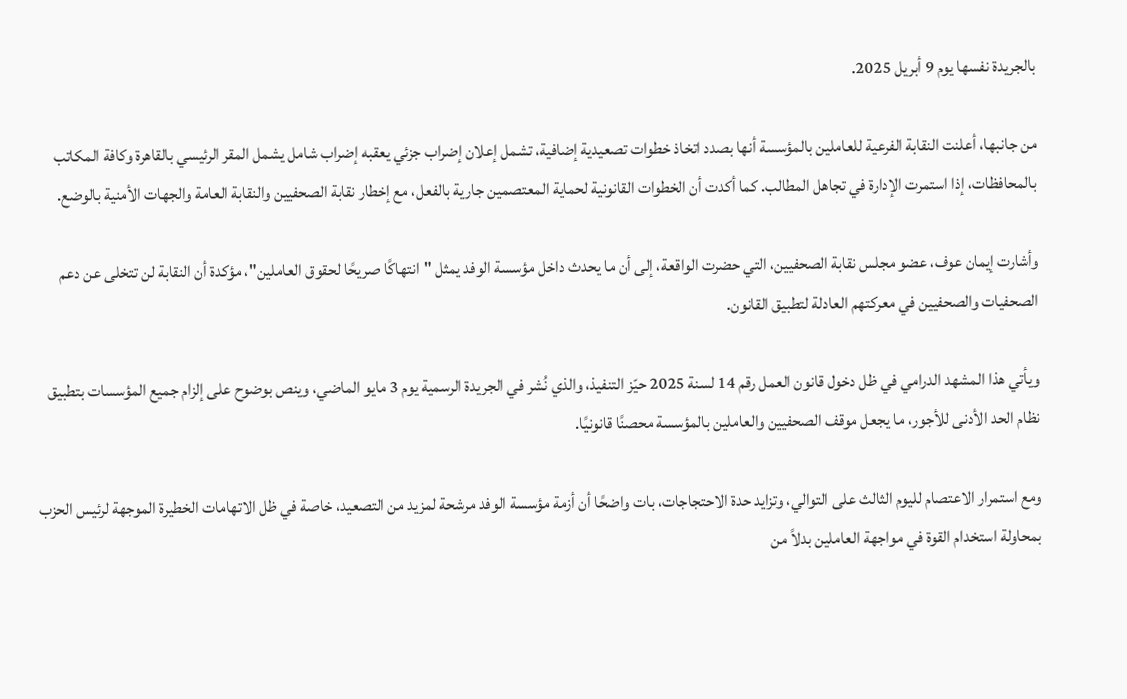بالجريدة نفسها يوم 9 أبريل 2025.

من جانبها، أعلنت النقابة الفرعية للعاملين بالمؤسسة أنها بصدد اتخاذ خطوات تصعيدية إضافية، تشمل إعلان إضراب جزئي يعقبه إضراب شامل يشمل المقر الرئيسي بالقاهرة وكافة المكاتب بالمحافظات، إذا استمرت الإدارة في تجاهل المطالب. كما أكدت أن الخطوات القانونية لحماية المعتصمين جارية بالفعل، مع إخطار نقابة الصحفيين والنقابة العامة والجهات الأمنية بالوضع.

وأشارت إيمان عوف، عضو مجلس نقابة الصحفيين، التي حضرت الواقعة، إلى أن ما يحدث داخل مؤسسة الوفد يمثل "انتهاكًا صريحًا لحقوق العاملين"، مؤكدة أن النقابة لن تتخلى عن دعم الصحفيات والصحفيين في معركتهم العادلة لتطبيق القانون.

ويأتي هذا المشهد الدرامي في ظل دخول قانون العمل رقم 14 لسنة 2025 حيّز التنفيذ، والذي نُشر في الجريدة الرسمية يوم 3 مايو الماضي، وينص بوضوح على إلزام جميع المؤسسات بتطبيق نظام الحد الأدنى للأجور، ما يجعل موقف الصحفيين والعاملين بالمؤسسة محصنًا قانونيًا.

ومع استمرار الاعتصام لليوم الثالث على التوالي، وتزايد حدة الاحتجاجات، بات واضحًا أن أزمة مؤسسة الوفد مرشحة لمزيد من التصعيد، خاصة في ظل الاتهامات الخطيرة الموجهة لرئيس الحزب بمحاولة استخدام القوة في مواجهة العاملين بدلاً من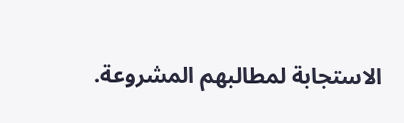الاستجابة لمطالبهم المشروعة.